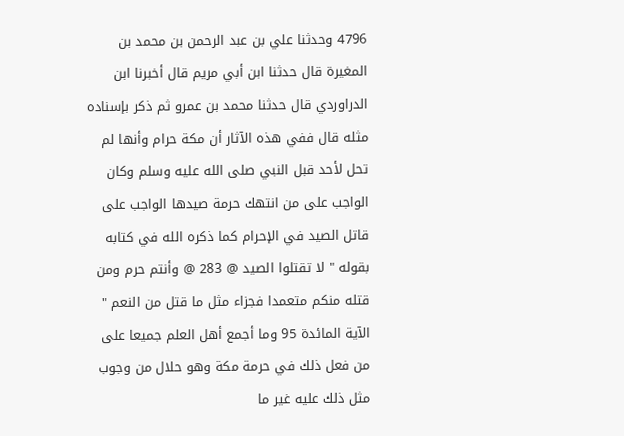4796 وحدثنا علي بن عبد الرحمن بن محمد بن المغيرة قال حدثنا ابن أبي مريم قال أخبرنا ابن الدراوردي قال حدثنا محمد بن عمرو ثم ذكر بإسناده مثله قال ففي هذه الآثار أن مكة حرام وأنها لم تحل لأحد قبل النبي صلى الله عليه وسلم وكان الواجب على من انتهك حرمة صيدها الواجب على قاتل الصيد في الإحرام كما ذكره الله في كتابه بقوله " لا تقتلوا الصيد @ 283 @ وأنتم حرم ومن قتله منكم متعمدا فجزاء مثل ما قتل من النعم " الآية المائدة 95 وما أجمع أهل العلم جميعا على من فعل ذلك في حرمة مكة وهو حلال من وجوب مثل ذلك عليه غير ما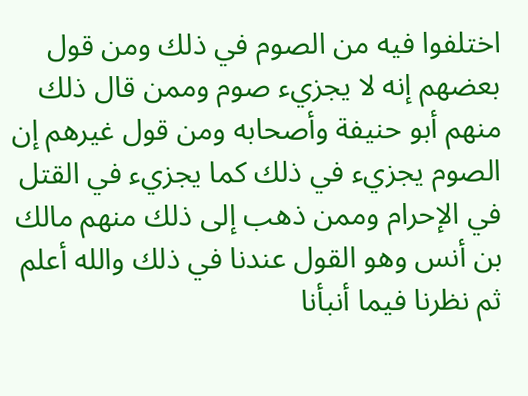اختلفوا فيه من الصوم في ذلك ومن قول بعضهم إنه لا يجزيء صوم وممن قال ذلك منهم أبو حنيفة وأصحابه ومن قول غيرهم إن الصوم يجزيء في ذلك كما يجزيء في القتل في الإحرام وممن ذهب إلى ذلك منهم مالك بن أنس وهو القول عندنا في ذلك والله أعلم ثم نظرنا فيما أنبأنا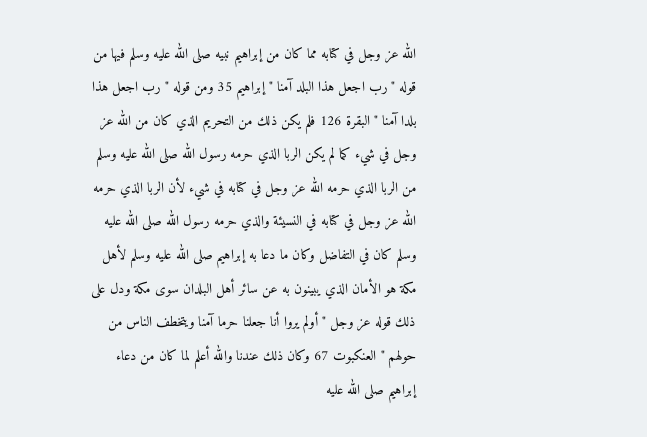الله عز وجل في كتابه مما كان من إبراهيم نبيه صلى الله عليه وسلم فيها من قوله " رب اجعل هذا البلد آمنا " إبراهيم 35 ومن قوله " رب اجعل هذا بلدا آمنا " البقرة 126 فلم يكن ذلك من التحريم الذي كان من الله عز وجل في شيء كما لم يكن الربا الذي حرمه رسول الله صلى الله عليه وسلم من الربا الذي حرمه الله عز وجل في كتابه في شيء لأن الربا الذي حرمه الله عز وجل في كتابه في النسيئة والذي حرمه رسول الله صلى الله عليه وسلم كان في التفاضل وكان ما دعا به إبراهيم صلى الله عليه وسلم لأهل مكة هو الأمان الذي يبينون به عن سائر أهل البلدان سوى مكة ودل على ذلك قوله عز وجل " أولم يروا أنا جعلنا حرما آمنا ويتخطف الناس من حولهم " العنكبوت 67 وكان ذلك عندنا والله أعلم لما كان من دعاء إبراهيم صلى الله عليه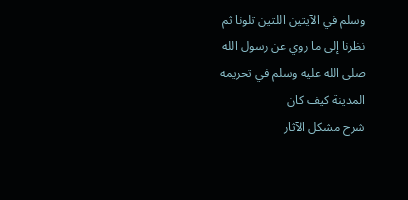وسلم في الآيتين اللتين تلونا ثم نظرنا إلى ما روي عن رسول الله صلى الله عليه وسلم في تحريمه المدينة كيف كان
شرح مشكل الآثار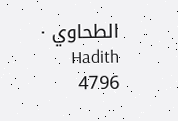الطحاوي · Hadith 4796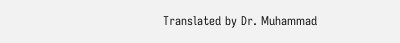Translated by Dr. Muhammad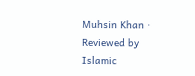Muhsin Khan · Reviewed by Islamic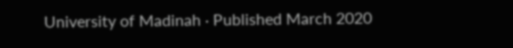University of Madinah · Published March 2020